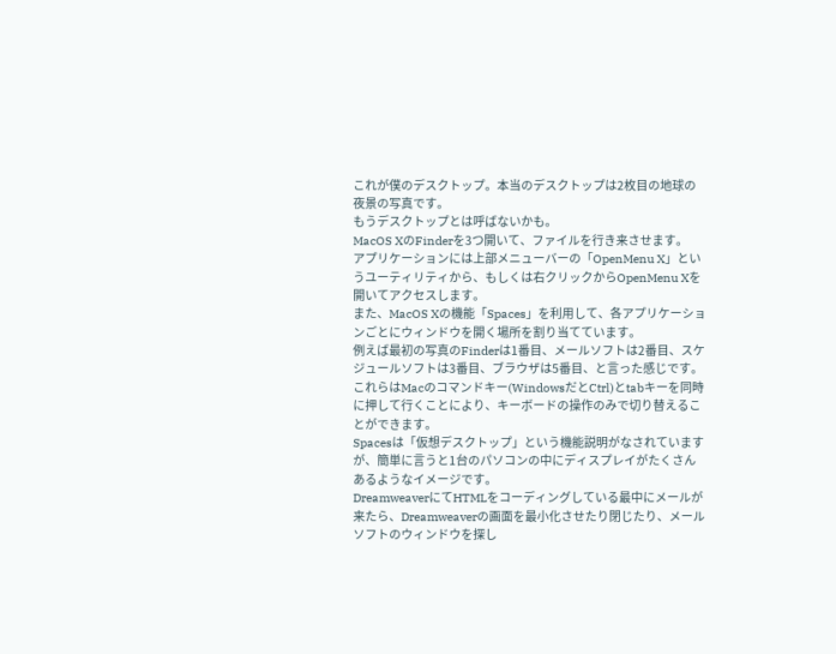これが僕のデスクトップ。本当のデスクトップは2枚目の地球の夜景の写真です。
もうデスクトップとは呼ばないかも。
MacOS XのFinderを3つ開いて、ファイルを行き来させます。
アプリケーションには上部メニューバーの「OpenMenu X」というユーティリティから、もしくは右クリックからOpenMenu Xを開いてアクセスします。
また、MacOS Xの機能「Spaces」を利用して、各アプリケーションごとにウィンドウを開く場所を割り当てています。
例えば最初の写真のFinderは1番目、メールソフトは2番目、スケジュールソフトは3番目、ブラウザは5番目、と言った感じです。
これらはMacのコマンドキー(WindowsだとCtrl)とtabキーを同時に押して行くことにより、キーボードの操作のみで切り替えることができます。
Spacesは「仮想デスクトップ」という機能説明がなされていますが、簡単に言うと1台のパソコンの中にディスプレイがたくさんあるようなイメージです。
DreamweaverにてHTMLをコーディングしている最中にメールが来たら、Dreamweaverの画面を最小化させたり閉じたり、メールソフトのウィンドウを探し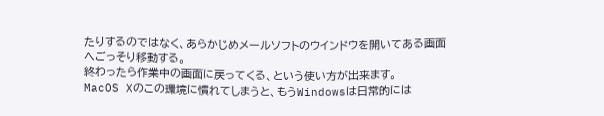たりするのではなく、あらかじめメールソフトのウインドウを開いてある画面へごっそり移動する。
終わったら作業中の画面に戻ってくる、という使い方が出来ます。
MacOS Xのこの環境に慣れてしまうと、もうWindowsは日常的には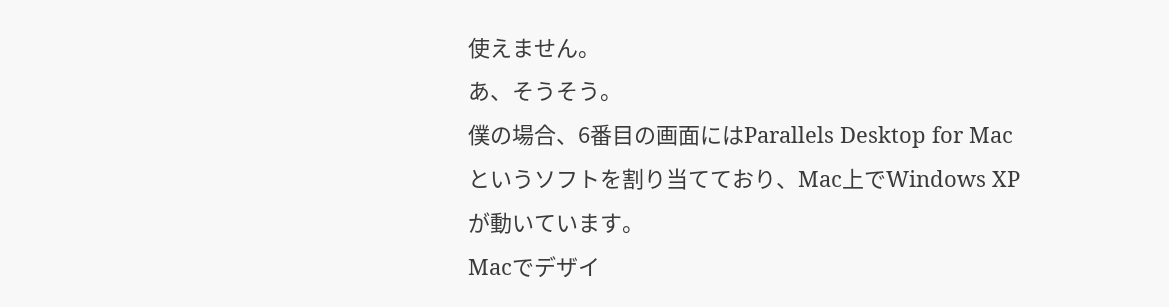使えません。
あ、そうそう。
僕の場合、6番目の画面にはParallels Desktop for Macというソフトを割り当てており、Mac上でWindows XPが動いています。
Macでデザイ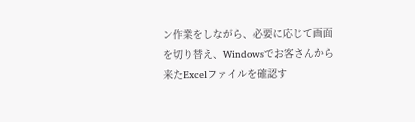ン作業をしながら、必要に応じて画面を切り替え、Windowsでお客さんから来たExcelファイルを確認す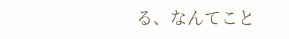る、なんてこと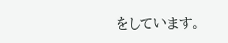をしています。